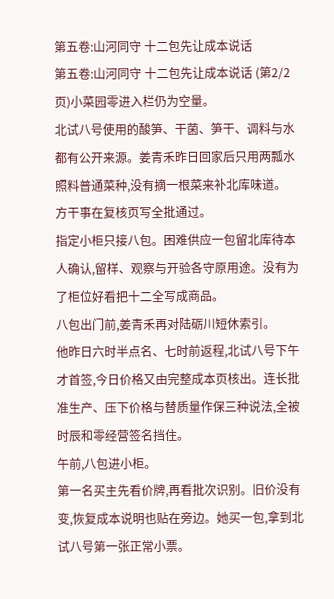第五卷:山河同守 十二包先让成本说话
第五卷:山河同守 十二包先让成本说话 (第2/2页)小菜园零进入栏仍为空量。
北试八号使用的酸笋、干菌、笋干、调料与水都有公开来源。姜青禾昨日回家后只用两瓢水照料普通菜种,没有摘一根菜来补北库味道。
方干事在复核页写全批通过。
指定小柜只接八包。困难供应一包留北库待本人确认,留样、观察与开验各守原用途。没有为了柜位好看把十二全写成商品。
八包出门前,姜青禾再对陆砺川短休索引。
他昨日六时半点名、七时前返程,北试八号下午才首签,今日价格又由完整成本页核出。连长批准生产、压下价格与替质量作保三种说法,全被时辰和零经营签名挡住。
午前,八包进小柜。
第一名买主先看价牌,再看批次识别。旧价没有变,恢复成本说明也贴在旁边。她买一包,拿到北试八号第一张正常小票。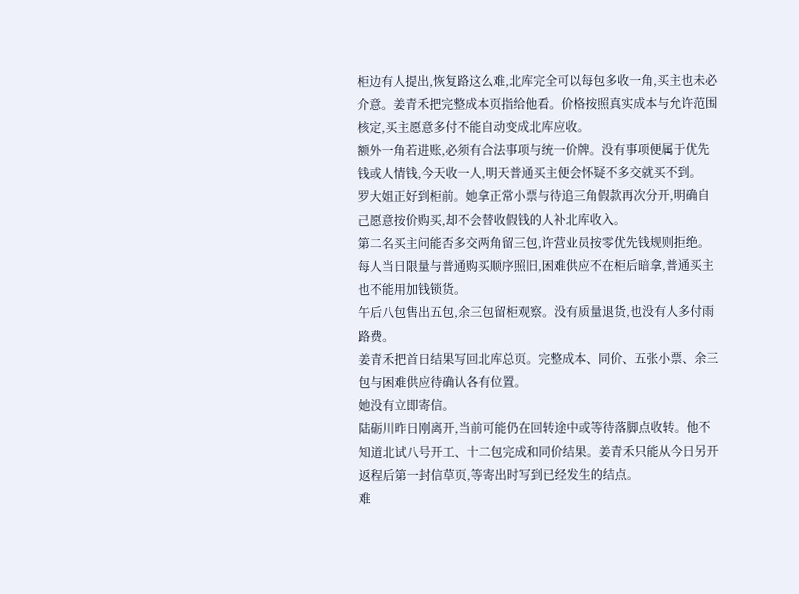柜边有人提出,恢复路这么难,北库完全可以每包多收一角,买主也未必介意。姜青禾把完整成本页指给他看。价格按照真实成本与允许范围核定,买主愿意多付不能自动变成北库应收。
额外一角若进账,必须有合法事项与统一价牌。没有事项便属于优先钱或人情钱,今天收一人,明天普通买主便会怀疑不多交就买不到。
罗大姐正好到柜前。她拿正常小票与待追三角假款再次分开,明确自己愿意按价购买,却不会替收假钱的人补北库收入。
第二名买主问能否多交两角留三包,许营业员按零优先钱规则拒绝。每人当日限量与普通购买顺序照旧,困难供应不在柜后暗拿,普通买主也不能用加钱锁货。
午后八包售出五包,余三包留柜观察。没有质量退货,也没有人多付雨路费。
姜青禾把首日结果写回北库总页。完整成本、同价、五张小票、余三包与困难供应待确认各有位置。
她没有立即寄信。
陆砺川昨日刚离开,当前可能仍在回转途中或等待落脚点收转。他不知道北试八号开工、十二包完成和同价结果。姜青禾只能从今日另开返程后第一封信草页,等寄出时写到已经发生的结点。
难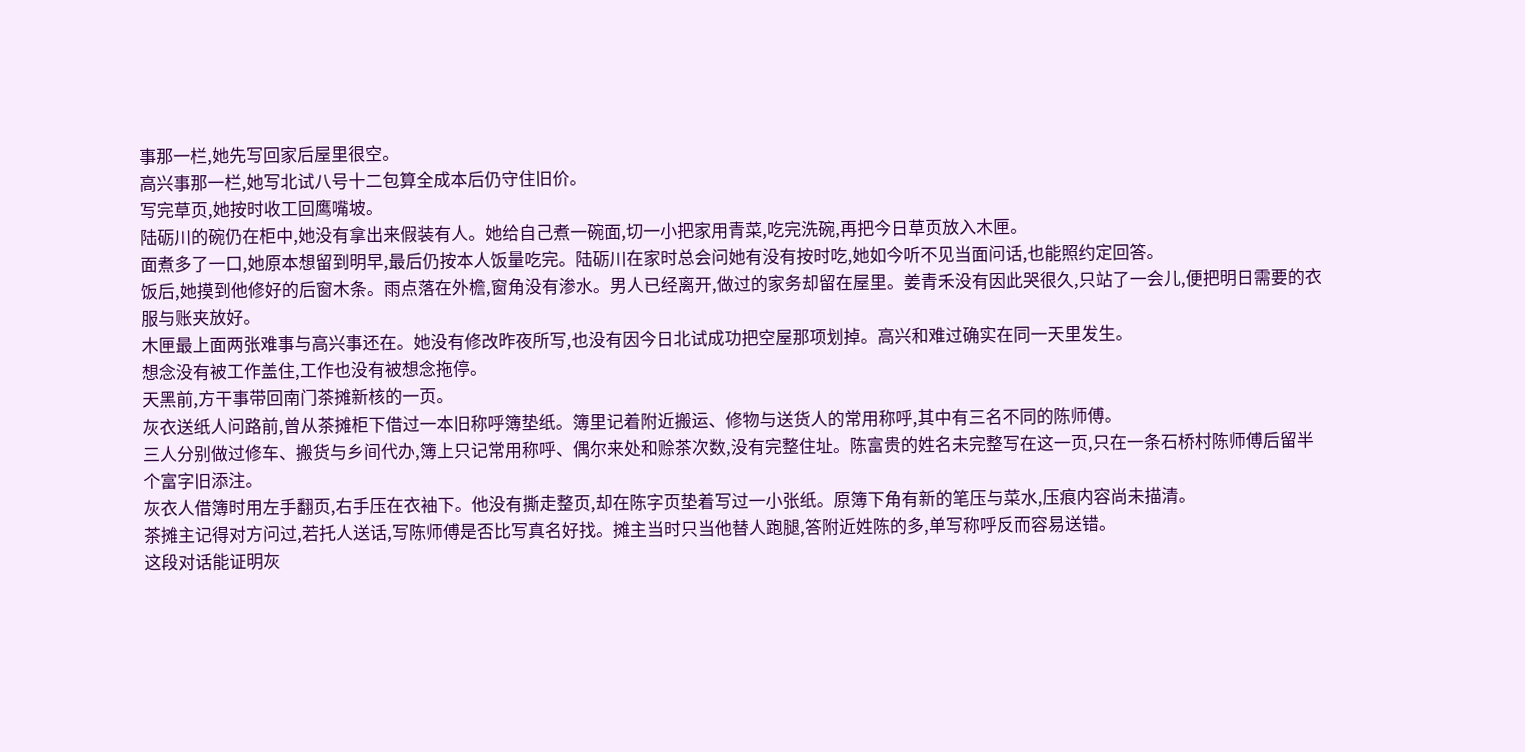事那一栏,她先写回家后屋里很空。
高兴事那一栏,她写北试八号十二包算全成本后仍守住旧价。
写完草页,她按时收工回鹰嘴坡。
陆砺川的碗仍在柜中,她没有拿出来假装有人。她给自己煮一碗面,切一小把家用青菜,吃完洗碗,再把今日草页放入木匣。
面煮多了一口,她原本想留到明早,最后仍按本人饭量吃完。陆砺川在家时总会问她有没有按时吃,她如今听不见当面问话,也能照约定回答。
饭后,她摸到他修好的后窗木条。雨点落在外檐,窗角没有渗水。男人已经离开,做过的家务却留在屋里。姜青禾没有因此哭很久,只站了一会儿,便把明日需要的衣服与账夹放好。
木匣最上面两张难事与高兴事还在。她没有修改昨夜所写,也没有因今日北试成功把空屋那项划掉。高兴和难过确实在同一天里发生。
想念没有被工作盖住,工作也没有被想念拖停。
天黑前,方干事带回南门茶摊新核的一页。
灰衣送纸人问路前,曾从茶摊柜下借过一本旧称呼簿垫纸。簿里记着附近搬运、修物与送货人的常用称呼,其中有三名不同的陈师傅。
三人分别做过修车、搬货与乡间代办,簿上只记常用称呼、偶尔来处和赊茶次数,没有完整住址。陈富贵的姓名未完整写在这一页,只在一条石桥村陈师傅后留半个富字旧添注。
灰衣人借簿时用左手翻页,右手压在衣袖下。他没有撕走整页,却在陈字页垫着写过一小张纸。原簿下角有新的笔压与菜水,压痕内容尚未描清。
茶摊主记得对方问过,若托人送话,写陈师傅是否比写真名好找。摊主当时只当他替人跑腿,答附近姓陈的多,单写称呼反而容易送错。
这段对话能证明灰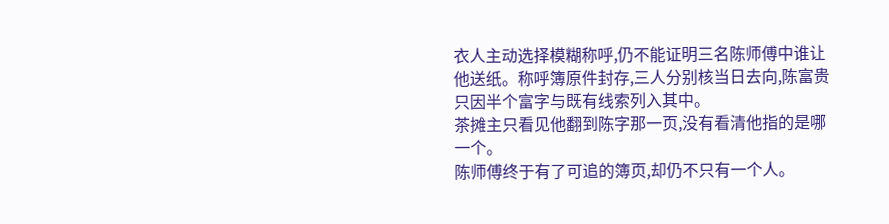衣人主动选择模糊称呼,仍不能证明三名陈师傅中谁让他送纸。称呼簿原件封存,三人分别核当日去向,陈富贵只因半个富字与既有线索列入其中。
茶摊主只看见他翻到陈字那一页,没有看清他指的是哪一个。
陈师傅终于有了可追的簿页,却仍不只有一个人。